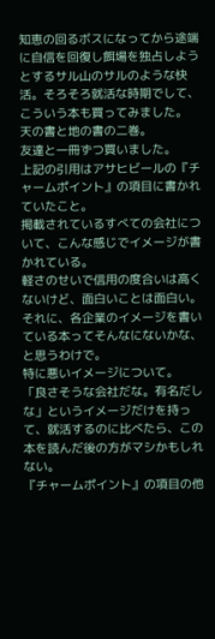知恵の回るボスになってから途端に自信を回復し餌場を独占しようとするサル山のサルのような快活。そろそろ就活な時期でして、こういう本も買ってみました。
天の書と地の書の二巻。
友達と一冊ずつ買いました。
上記の引用はアサヒビールの『チャームポイント』の項目に書かれていたこと。
掲載されているすべての会社について、こんな感じでイメージが書かれている。
軽さのせいで信用の度合いは高くないけど、面白いことは面白い。
それに、各企業のイメージを書いている本ってそんなにないかな、と思うわけで。
特に悪いイメージについて。
「良さそうな会社だな。有名だしな」というイメージだけを持って、就活するのに比べたら、この本を読んだ後の方がマシかもしれない。
『チャームポイント』の項目の他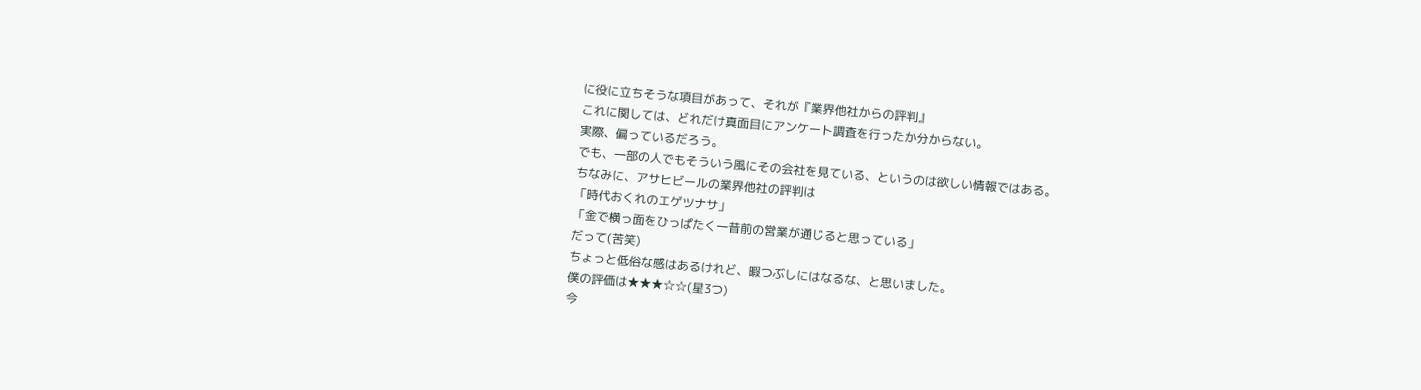に役に立ちそうな項目があって、それが『業界他社からの評判』
これに関しては、どれだけ真面目にアンケート調査を行ったか分からない。
実際、偏っているだろう。
でも、一部の人でもそういう風にその会社を見ている、というのは欲しい情報ではある。
ちなみに、アサヒビールの業界他社の評判は
「時代おくれのエゲツナサ」
「金で横っ面をひっぱたく一昔前の営業が通じると思っている」
だって(苦笑)
ちょっと低俗な感はあるけれど、暇つぶしにはなるな、と思いました。
僕の評価は★★★☆☆(星3つ)
今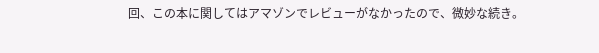回、この本に関してはアマゾンでレビューがなかったので、微妙な続き。